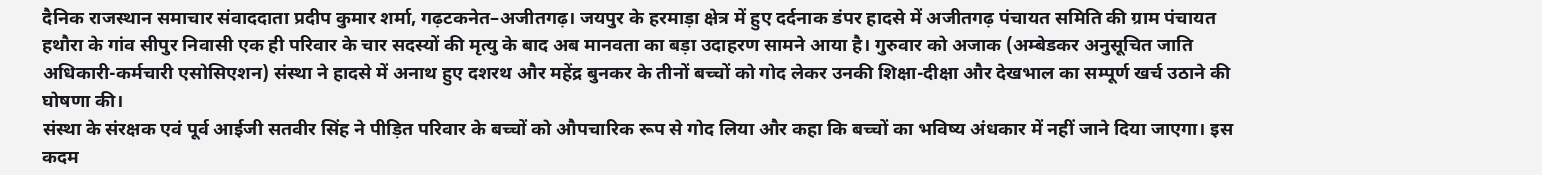दैनिक राजस्थान समाचार संवाददाता प्रदीप कुमार शर्मा, गढ़टकनेत–अजीतगढ़। जयपुर के हरमाड़ा क्षेत्र में हुए दर्दनाक डंपर हादसे में अजीतगढ़ पंचायत समिति की ग्राम पंचायत हथौरा के गांव सीपुर निवासी एक ही परिवार के चार सदस्यों की मृत्यु के बाद अब मानवता का बड़ा उदाहरण सामने आया है। गुरुवार को अजाक (अम्बेडकर अनुसूचित जाति अधिकारी-कर्मचारी एसोसिएशन) संस्था ने हादसे में अनाथ हुए दशरथ और महेंद्र बुनकर के तीनों बच्चों को गोद लेकर उनकी शिक्षा-दीक्षा और देखभाल का सम्पूर्ण खर्च उठाने की घोषणा की।
संस्था के संरक्षक एवं पूर्व आईजी सतवीर सिंह ने पीड़ित परिवार के बच्चों को औपचारिक रूप से गोद लिया और कहा कि बच्चों का भविष्य अंधकार में नहीं जाने दिया जाएगा। इस कदम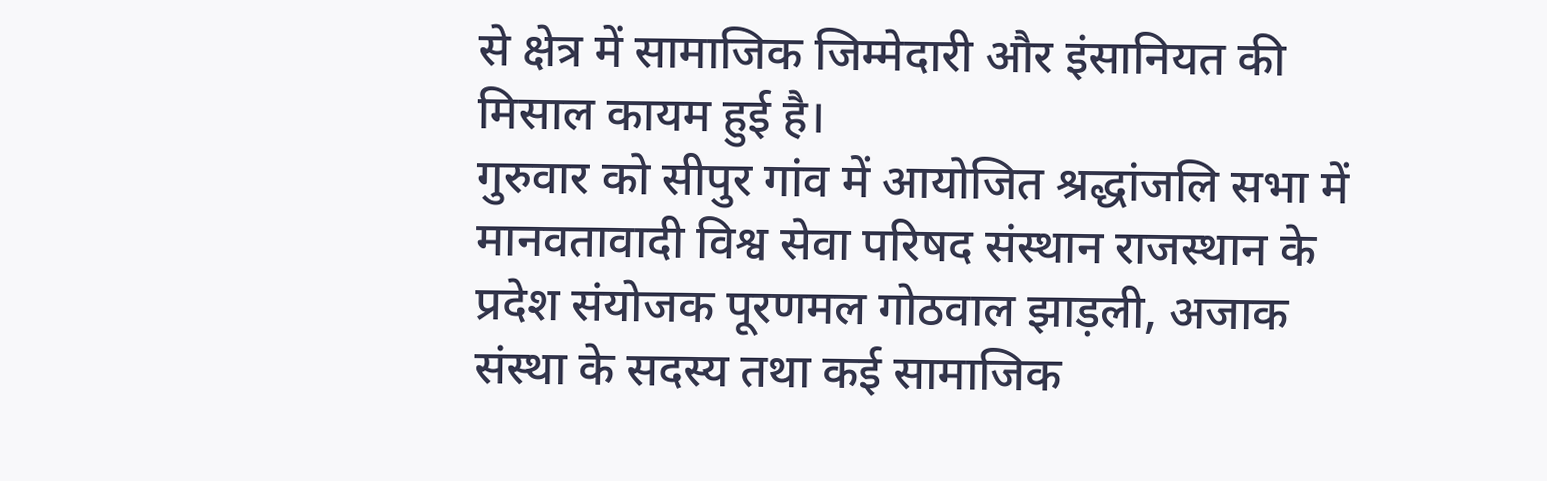से क्षेत्र में सामाजिक जिम्मेदारी और इंसानियत की मिसाल कायम हुई है।
गुरुवार को सीपुर गांव में आयोजित श्रद्धांजलि सभा में मानवतावादी विश्व सेवा परिषद संस्थान राजस्थान के प्रदेश संयोजक पूरणमल गोठवाल झाड़ली, अजाक संस्था के सदस्य तथा कई सामाजिक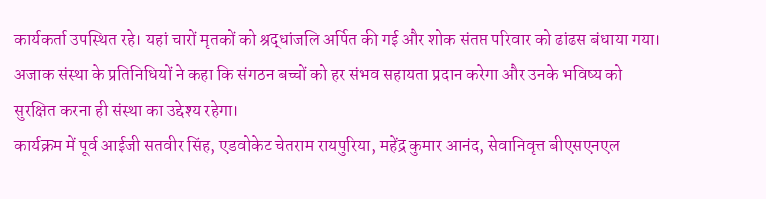कार्यकर्ता उपस्थित रहे। यहां चारों मृतकों को श्रद्धांजलि अर्पित की गई और शोक संतप्त परिवार को ढांढस बंधाया गया।
अजाक संस्था के प्रतिनिधियों ने कहा कि संगठन बच्चों को हर संभव सहायता प्रदान करेगा और उनके भविष्य को सुरक्षित करना ही संस्था का उद्देश्य रहेगा।
कार्यक्रम में पूर्व आईजी सतवीर सिंह, एडवोकेट चेतराम रायपुरिया, महेंद्र कुमार आनंद, सेवानिवृत्त बीएसएनएल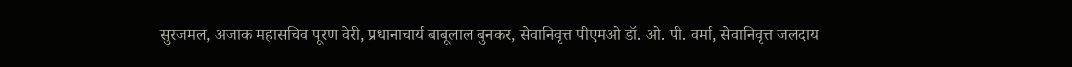सुरजमल, अजाक महासचिव पूरण वेरी, प्रधानाचार्य बाबूलाल बुनकर, सेवानिवृत्त पीएमओ डॉ. ओ. पी. वर्मा, सेवानिवृत्त जलदाय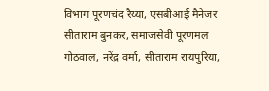विभाग पूरणचंद रैय्या, एसबीआई मैनेजर सीताराम बुनकर, समाजसेवी पूरणमल गोठवाल, नरेंद्र वर्मा, सीताराम रायपुरिया,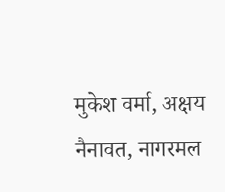मुकेश वर्मा, अक्षय नैनावत, नागरमल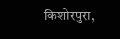किशोरपुरा,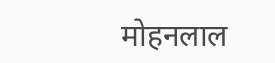मोहनलाल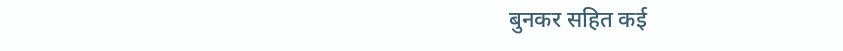बुनकर सहित कई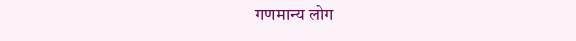गणमान्य लोग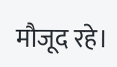मौजूद रहे।